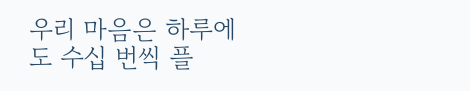우리 마음은 하루에도 수십 번씩 플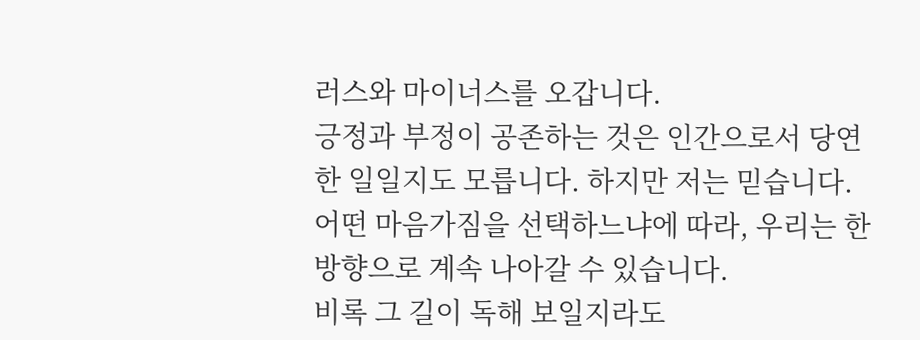러스와 마이너스를 오갑니다.
긍정과 부정이 공존하는 것은 인간으로서 당연한 일일지도 모릅니다. 하지만 저는 믿습니다.
어떤 마음가짐을 선택하느냐에 따라, 우리는 한 방향으로 계속 나아갈 수 있습니다.
비록 그 길이 독해 보일지라도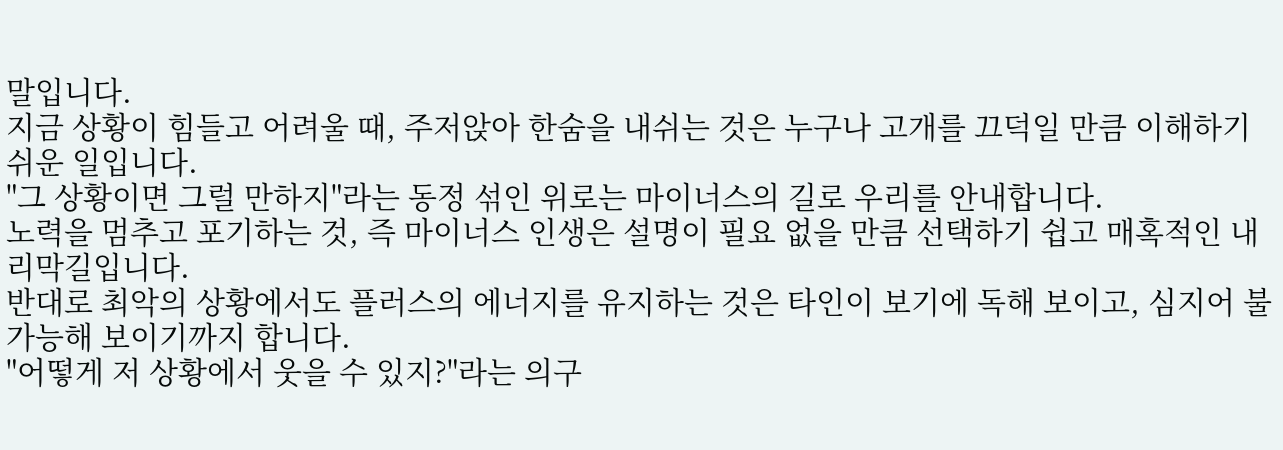말입니다.
지금 상황이 힘들고 어려울 때, 주저앉아 한숨을 내쉬는 것은 누구나 고개를 끄덕일 만큼 이해하기 쉬운 일입니다.
"그 상황이면 그럴 만하지"라는 동정 섞인 위로는 마이너스의 길로 우리를 안내합니다.
노력을 멈추고 포기하는 것, 즉 마이너스 인생은 설명이 필요 없을 만큼 선택하기 쉽고 매혹적인 내리막길입니다.
반대로 최악의 상황에서도 플러스의 에너지를 유지하는 것은 타인이 보기에 독해 보이고, 심지어 불가능해 보이기까지 합니다.
"어떻게 저 상황에서 웃을 수 있지?"라는 의구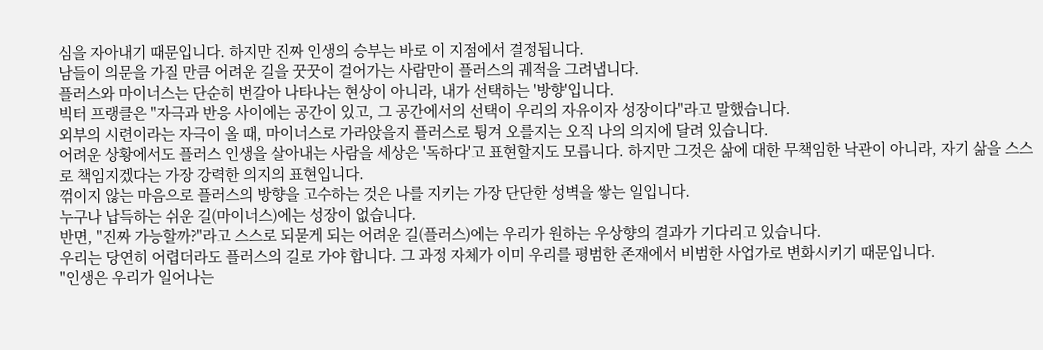심을 자아내기 때문입니다. 하지만 진짜 인생의 승부는 바로 이 지점에서 결정됩니다.
남들이 의문을 가질 만큼 어려운 길을 꿋꿋이 걸어가는 사람만이 플러스의 궤적을 그려냅니다.
플러스와 마이너스는 단순히 번갈아 나타나는 현상이 아니라, 내가 선택하는 '방향'입니다.
빅터 프랭클은 "자극과 반응 사이에는 공간이 있고, 그 공간에서의 선택이 우리의 자유이자 성장이다"라고 말했습니다.
외부의 시련이라는 자극이 올 때, 마이너스로 가라앉을지 플러스로 튕겨 오를지는 오직 나의 의지에 달려 있습니다.
어려운 상황에서도 플러스 인생을 살아내는 사람을 세상은 '독하다'고 표현할지도 모릅니다. 하지만 그것은 삶에 대한 무책임한 낙관이 아니라, 자기 삶을 스스로 책임지겠다는 가장 강력한 의지의 표현입니다.
꺾이지 않는 마음으로 플러스의 방향을 고수하는 것은 나를 지키는 가장 단단한 성벽을 쌓는 일입니다.
누구나 납득하는 쉬운 길(마이너스)에는 성장이 없습니다.
반면, "진짜 가능할까?"라고 스스로 되묻게 되는 어려운 길(플러스)에는 우리가 원하는 우상향의 결과가 기다리고 있습니다.
우리는 당연히 어렵더라도 플러스의 길로 가야 합니다. 그 과정 자체가 이미 우리를 평범한 존재에서 비범한 사업가로 변화시키기 때문입니다.
"인생은 우리가 일어나는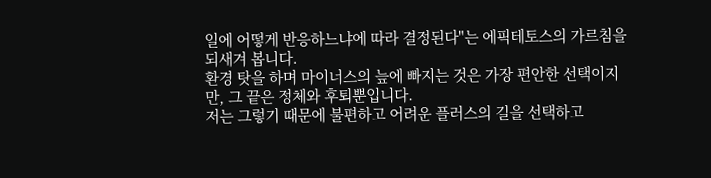일에 어떻게 반응하느냐에 따라 결정된다"는 에픽테토스의 가르침을 되새겨 봅니다.
환경 탓을 하며 마이너스의 늪에 빠지는 것은 가장 편안한 선택이지만, 그 끝은 정체와 후퇴뿐입니다.
저는 그렇기 때문에 불편하고 어려운 플러스의 길을 선택하고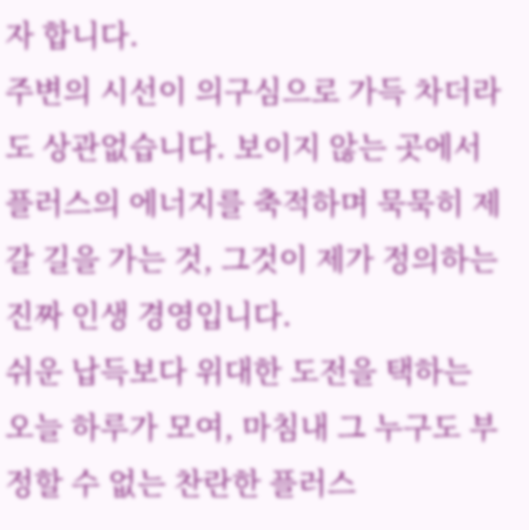자 합니다.
주변의 시선이 의구심으로 가득 차더라도 상관없습니다. 보이지 않는 곳에서 플러스의 에너지를 축적하며 묵묵히 제 갈 길을 가는 것, 그것이 제가 정의하는 진짜 인생 경영입니다.
쉬운 납득보다 위대한 도전을 택하는 오늘 하루가 모여, 마침내 그 누구도 부정할 수 없는 찬란한 플러스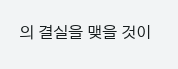의 결실을 맺을 것이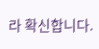라 확신합니다.